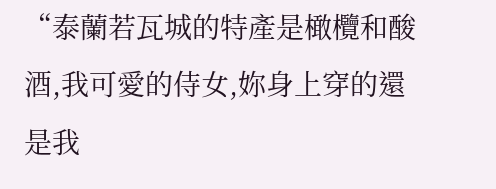“泰蘭若瓦城的特產是橄欖和酸酒,我可愛的侍女,妳身上穿的還是我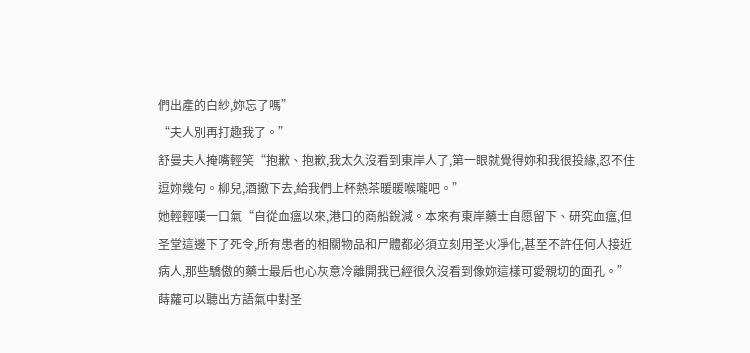們出產的白紗,妳忘了嗎”
“夫人別再打趣我了。”
舒曼夫人掩嘴輕笑“抱歉、抱歉,我太久沒看到東岸人了,第一眼就覺得妳和我很投緣,忍不住逗妳幾句。柳兒,酒撤下去,給我們上杯熱茶暖暖喉嚨吧。”
她輕輕嘆一口氣“自從血瘟以來,港口的商船銳減。本來有東岸藥士自愿留下、研究血瘟,但圣堂這邊下了死令,所有患者的相關物品和尸體都必須立刻用圣火凈化,甚至不許任何人接近病人,那些驕傲的藥士最后也心灰意冷離開我已經很久沒看到像妳這樣可愛親切的面孔。”
蒔蘿可以聽出方語氣中對圣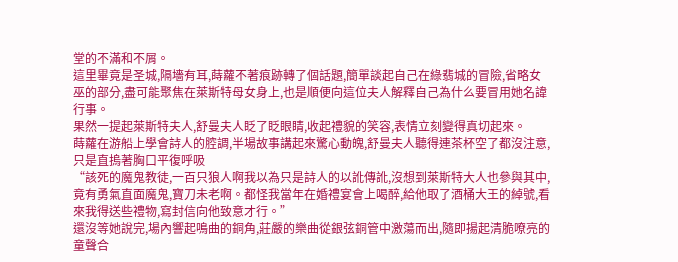堂的不滿和不屑。
這里畢竟是圣城,隔墻有耳,蒔蘿不著痕跡轉了個話題,簡單談起自己在綠翡城的冒險,省略女巫的部分,盡可能聚焦在萊斯特母女身上,也是順便向這位夫人解釋自己為什么要冒用她名諱行事。
果然一提起萊斯特夫人,舒曼夫人眨了眨眼睛,收起禮貌的笑容,表情立刻變得真切起來。
蒔蘿在游船上學會詩人的腔調,半場故事講起來驚心動魄,舒曼夫人聽得連茶杯空了都沒注意,只是直摀著胸口平復呼吸
“該死的魔鬼教徒,一百只狼人啊我以為只是詩人的以訛傳訛,沒想到萊斯特大人也參與其中,竟有勇氣直面魔鬼,寶刀未老啊。都怪我當年在婚禮宴會上喝醉,給他取了酒桶大王的綽號,看來我得送些禮物,寫封信向他致意才行。”
還沒等她說完,場內響起鳴曲的銅角,莊嚴的樂曲從銀弦銅管中激蕩而出,隨即揚起清脆嘹亮的童聲合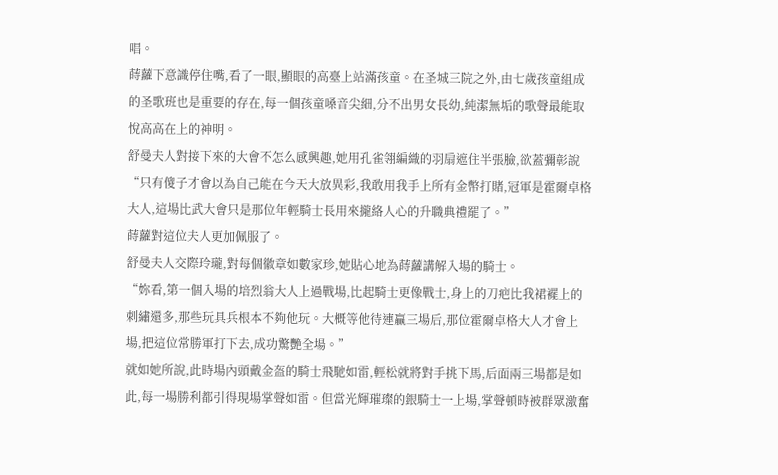唱。
蒔蘿下意識停住嘴,看了一眼,顯眼的高臺上站滿孩童。在圣城三院之外,由七歲孩童組成的圣歌班也是重要的存在,每一個孩童嗓音尖細,分不出男女長幼,純潔無垢的歌聲最能取悅高高在上的神明。
舒曼夫人對接下來的大會不怎么感興趣,她用孔雀翎編織的羽扇遮住半張臉,欲蓋彌彰說
“只有傻子才會以為自己能在今天大放異彩,我敢用我手上所有金幣打賭,冠軍是霍爾卓格大人,這場比武大會只是那位年輕騎士長用來攏絡人心的升職典禮罷了。”
蒔蘿對這位夫人更加佩服了。
舒曼夫人交際玲瓏,對每個徽章如數家珍,她貼心地為蒔蘿講解入場的騎士。
“妳看,第一個入場的培烈翁大人上過戰場,比起騎士更像戰士,身上的刀疤比我裙襬上的刺繡還多,那些玩具兵根本不夠他玩。大概等他待連贏三場后,那位霍爾卓格大人才會上場,把這位常勝軍打下去,成功驚艷全場。”
就如她所說,此時場內頭戴金盔的騎士飛馳如雷,輕松就將對手挑下馬,后面兩三場都是如此,每一場勝利都引得現場掌聲如雷。但當光輝璀璨的銀騎士一上場,掌聲頓時被群眾激奮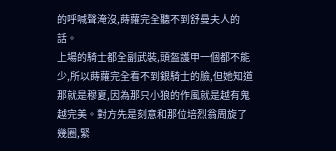的呼喊聲淹沒,蒔蘿完全聽不到舒曼夫人的話。
上場的騎士都全副武裝,頭盔護甲一個都不能少,所以蒔蘿完全看不到銀騎士的臉,但她知道那就是穆夏,因為那只小狼的作風就是越有鬼越完美。對方先是刻意和那位培烈翁周旋了幾圈,緊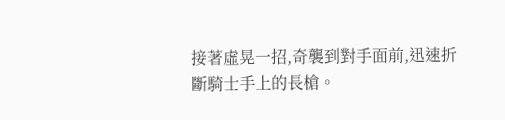接著虛晃一招,奇襲到對手面前,迅速折斷騎士手上的長槍。